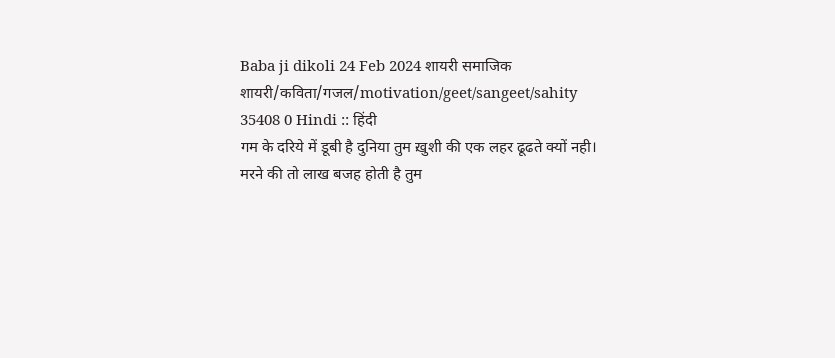Baba ji dikoli 24 Feb 2024 शायरी समाजिक शायरी/कविता/गजल/motivation/geet/sangeet/sahity 35408 0 Hindi :: हिंदी
गम के दरिये में डूबी है दुनिया तुम ख़ुशी की एक लहर ढूढते क्यों नही। मरने की तो लाख बजह होती है तुम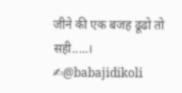जीने की एक बजह ढूढो तो सही.....। ✍@babajidikoli